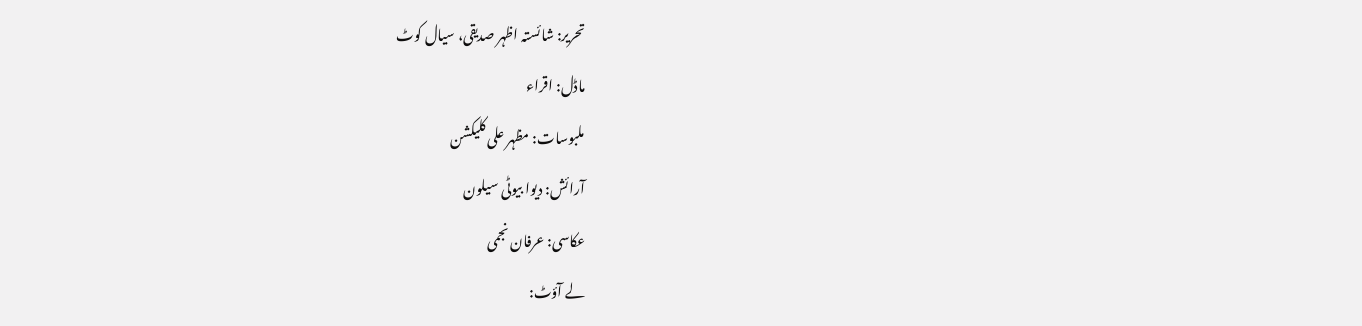تحریر: شائستہ اظہر صدیقی، سیال کوٹ
ماڈل: اقراء
ملبوسات: مظہر علی کلیکشن
آرائش: دیوا بیوٹی سیلون
عکاسی: عرفان نجمی
لے آؤٹ: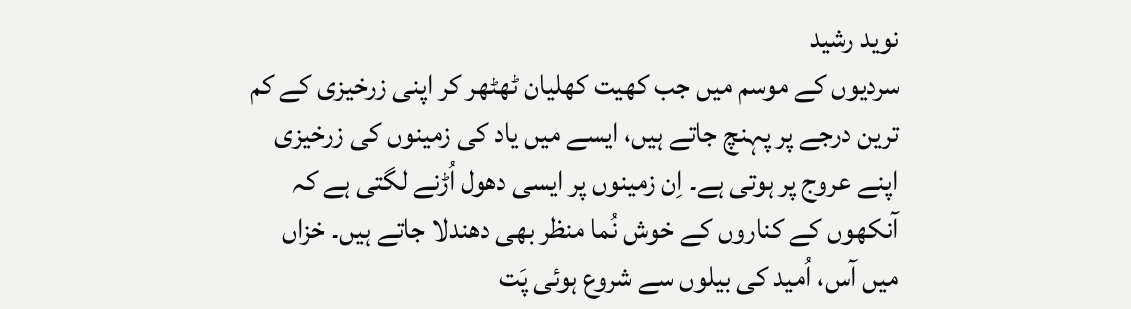نوید رشید
سردیوں کے موسم میں جب کھیت کھلیان ٹھٹھر کر اپنی زرخیزی کے کم ترین درجے پر پہنچ جاتے ہیں، ایسے میں یاد کی زمینوں کی زرخیزی اپنے عروج پر ہوتی ہے۔ اِن زمینوں پر ایسی دھول اُڑنے لگتی ہے کہ آنکھوں کے کناروں کے خوش نُما منظر بھی دھندلا جاتے ہیں۔ خزاں میں آس، اُمید کی بیلوں سے شروع ہوئی پَت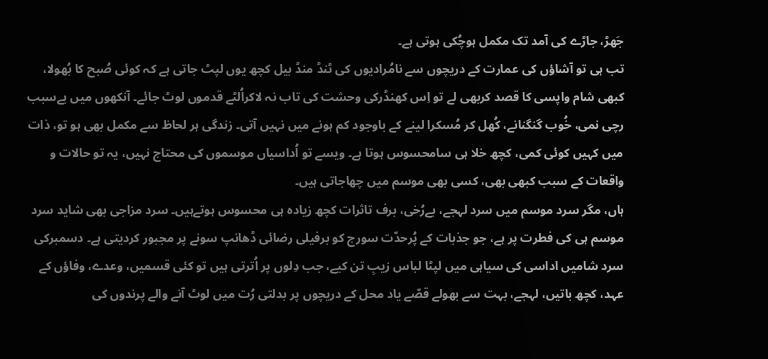جَھڑ، جاڑے کی آمد تک مکمل ہوچُکی ہوتی ہے۔
تب ہی تو آشاؤں کی عمارت کے دریچوں سے نامُرادیوں کی ٹنڈ منڈ بیل کچھ یوں لپٹ جاتی ہے کہ کوئی صُبح کا بُھولا، کبھی شام واپسی کا قصد کربھی لے تو اِس کھنڈرکی وحشت کی تاب نہ لاکراُلٹے قدموں لوٹ جائے۔ آنکھوں میں بےسبب رچی نمی، خُوب گنگنانے، کُھل کر مُسکرا لینے کے باوجود کم ہونے میں نہیں آتی۔ زندگی ہر لحاظ سے مکمل بھی ہو تو، ذات میں کہیں کوئی کمی، کچھ خلا ہی سامحسوس ہوتا ہے۔ ویسے تو اُداسیاں موسموں کی محتاج نہیں، یہ تو حالات و واقعات کے سبب کبھی بھی، کسی بھی موسم میں چھاجاتی ہیں۔
ہاں، مگر سرد موسم میں سرد لہجے، بےرُخی، برف تاثرات کچھ زیادہ ہی محسوس ہوتےہیں۔ سرد مزاجی بھی شاید سرد موسم ہی کی فطرت پر ہے، جو جذبات کے پُرحدّت سورج کو برفیلی رضائی ڈھانپ سونے پر مجبور کردیتی ہے۔ دسمبرکی سرد شامیں اداسی کی سیاہی میں لپٹا لباس زیبِ تن کیے، جب دِلوں پر اُترتی ہیں تو کئی قسمیں، وعدے، وفاؤں کے عہد، کچھ باتیں، لہجے، بہت سے بھولے قصّے یاد محل کے دریچوں پر بدلتی رُت میں لوٹ آنے والے پرندوں کی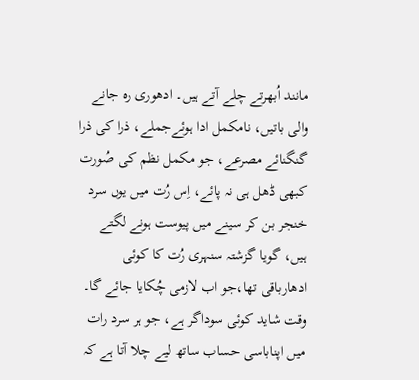مانند اُبھرتے چلے آتے ہیں۔ ادھوری رہ جانے والی باتیں، نامکمل ادا ہوئےجملے، ذرا کی ذرا گنگنائے مصرعے، جو مکمل نظم کی صُورت کبھی ڈھل ہی نہ پائے، اِس رُت میں یوں سرد خنجر بن کر سینے میں پیوست ہونے لگتے ہیں، گویا گزشتہ سنہری رُت کا کوئی ادھارباقی تھا،جو اب لازمی چُکایا جائے گا۔
وقت شاید کوئی سوداگر ہے، جو ہر سرد رات میں اپناباسی حساب ساتھ لیے چلا آتا ہے کہ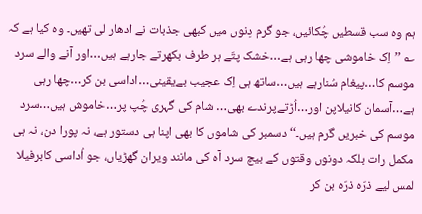ہم وہ سب قسطیں چُکائیں، جو گرم دِنوں میں کبھی جذبات نے ادھار لی تھیں۔ وہ کیا ہے کہ ؎ ’’اِک خاموشی چھا رہی ہے…خشک پتّے ہر طرف بکھرتے جارہے ہیں…اور آنے والے سرد موسم کا…پیغام سُنارہے ہیں…ساتھ ہی اِک عجیب بےیقینی…اداسی بن کر…چھا رہی ہے…آسمان کانیلاپن اور…اُڑتےپرندے بھی… شام کی گہری چُپ پر…خاموش ہیں…سرد موسم کی خبریں گرم ہیں۔‘‘ دسمبر کی شاموں کا بھی اپنا ہی دستور ہے، نہ پورا دن، نہ ہی مکمل رات بلکہ دونوں وقتوں کے بیچ سرد آہ کی مانند ویران گھڑیاں، جو اُداسی کابرفیلا لمس لیے ذرّہ ذرّہ بن کر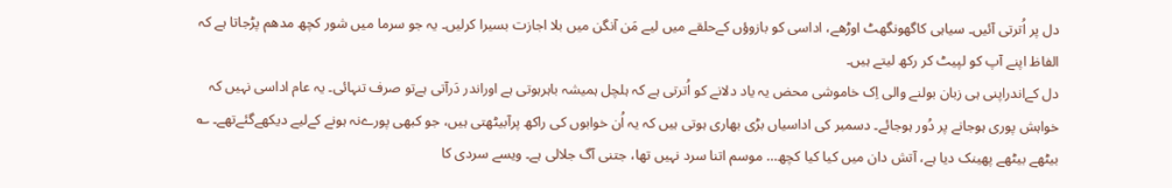دل پر اُترتی آئیں۔ سیاہی کاگھونگھٹ اوڑھے، اداسی کو بازوؤں کےحلقے میں لیے مَن آنگن میں بلا اجازت بسیرا کرلیں۔ یہ جو سرما میں شور کچھ مدھم پڑجاتا ہے کہ الفاظ اپنے آپ کو لپیٹ کر رکھ لیتے ہیں۔
دل کےاندراپنی ہی زبان بولنے والی اِک خاموشی محض یہ یاد دلانے کو اُترتی ہے کہ ہلچل ہمیشہ باہرہوتی ہے اوراندر دَرآتی ہےتو صرف تنہائی۔ یہ عام اداسی نہیں کہ خواہش پوری ہوجانے پر دُور ہوجائے۔ دسمبر کی اداسیاں بڑی بھاری ہوتی ہیں کہ یہ اُن خوابوں کی راکھ پرآبیٹھتی ہیں، جو کبھی پورےنہ ہونے کےلیے دیکھےگئےتھے۔ ؎ بیٹھے بیٹھے پھینک دیا ہے، آتش دان میں کیا کیا کچھ… موسم اتنا سرد نہیں تھا، جتنی آگ جلالی ہے۔ ویسے سردی کا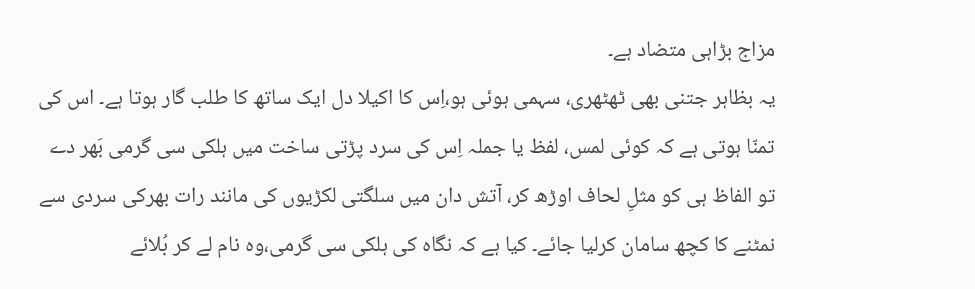مزاج بڑاہی متضاد ہے۔
یہ بظاہر جتنی بھی ٹھٹھری، سہمی ہوئی ہو،اِس کا اکیلا دل ایک ساتھ کا طلب گار ہوتا ہے۔ اس کی تمنّا ہوتی ہے کہ کوئی لمس، لفظ یا جملہ اِس کی سرد پڑتی ساخت میں ہلکی سی گرمی بَھر دے تو الفاظ ہی کو مثلِ لحاف اوڑھ کر، آتش دان میں سلگتی لکڑیوں کی مانند رات بھرکی سردی سے نمٹنے کا کچھ سامان کرلیا جائے۔ کیا ہے کہ نگاہ کی ہلکی سی گرمی،وہ نام لے کر بُلائے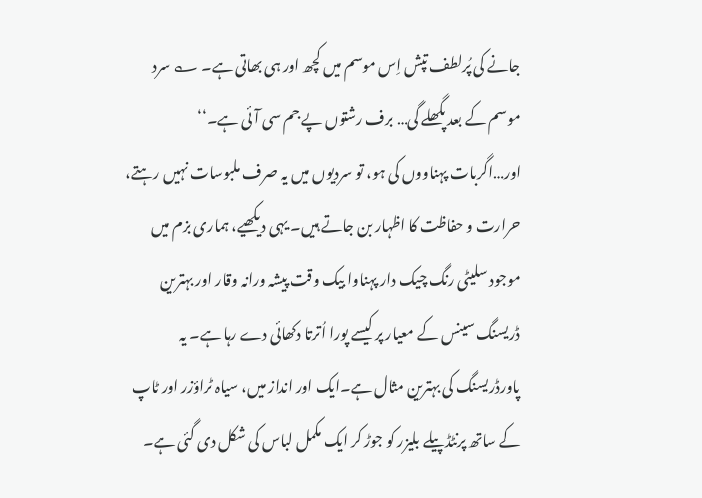جانے کی پُرلطف تپش اِس موسم میں کچھ اور ہی بھاتی ہے۔ ؎ سرد موسم کے بعد پگھلے گی… برف رشتوں پے جم سی آئی ہے۔‘‘
اور…اگربات پہناووں کی ہو، تو سردیوں میں یہ صرف ملبوسات نہیں رہتے، حرارت و حفاظت کا اظہار بن جاتے ہیں۔ یہی دیکھیے، ہماری بزم میں موجود سلیٹی رنگ چیک دار پہناوا بیک وقت پیشہ ورانہ وقار اور بہترین ڈریسنگ سینس کے معیار پر کیسے پورا اُترتا دکھائی دے رہا ہے۔ یہ پاورڈریسنگ کی بہترین مثال ہے۔ایک اور انداز میں، سیاہ ٹراؤزر اور ٹاپ کے ساتھ پرنٹڈ پیلے بلیزر کو جوڑ کر ایک مکمل لباس کی شکل دی گئی ہے۔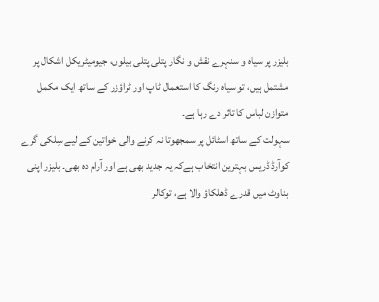بلیزر پر سیاہ و سنہرے نقش و نگار پتلی پتلی بیلوں، جیومیٹریکل اشکال پر مشتمل ہیں، تو سیاہ رنگ کا استعمال ٹاپ اور ٹراؤزر کے ساتھ ایک مکمل متوازن لباس کا تاثر دے رہا ہے۔
سہولت کے ساتھ اسٹائل پر سمجھوتا نہ کرنے والی خواتین کے لیے سِلکی گرے کوآرڈ ڈریس بہترین انتخاب ہےکہ یہ جدید بھی ہے اور آرام دہ بھی۔ بلیزر اپنی بناوٹ میں قدرے ڈھلکاؤ والا ہے، توکالر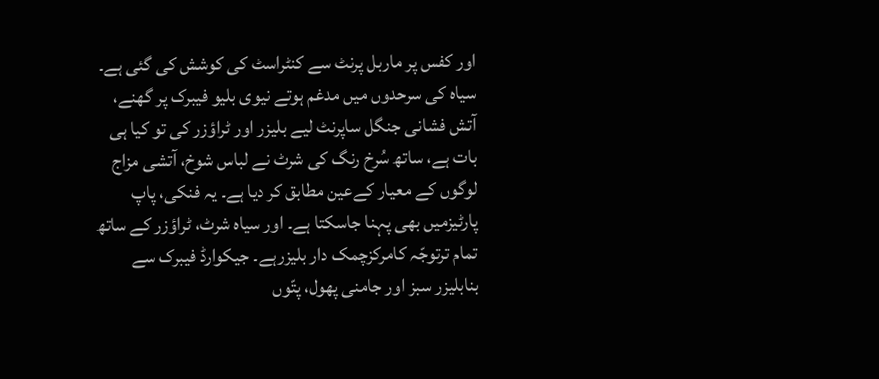اور کفس پر ماربل پرنٹ سے کنٹراسٹ کی کوشش کی گئی ہے۔ سیاہ کی سرحدوں میں مدغم ہوتے نیوی بلیو فیبرک پر گھنے، آتش فشانی جنگل ساپرنٹ لیے بلیزر اور ٹراؤزر کی تو کیا ہی بات ہے، ساتھ سُرخ رنگ کی شرٹ نے لباس شوخ، آتشی مزاج لوگوں کے معیار کےعین مطابق کر دیا ہے۔ یہ فنکی، پاپ پارٹیزمیں بھی پہنا جاسکتا ہے۔ اور سیاہ شرٹ، ٹراؤزر کے ساتھ تمام ترتوجّہ کامرکزچمک دار بلیزرہے۔ جیکوارڈ فیبرک سے بنابلیزر سبز اور جامنی پھول، پتّوں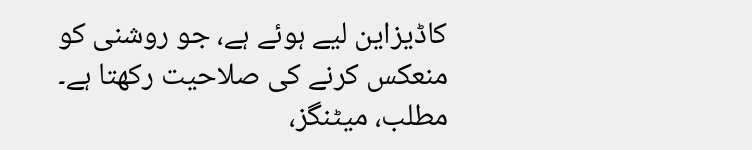کاڈیزاین لیے ہوئے ہے، جو روشنی کو منعکس کرنے کی صلاحیت رکھتا ہے۔ مطلب، میٹنگز،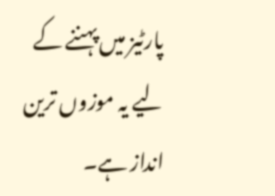پارٹیز میں پہننے کے لیے یہ موزوں ترین انداز ہے۔